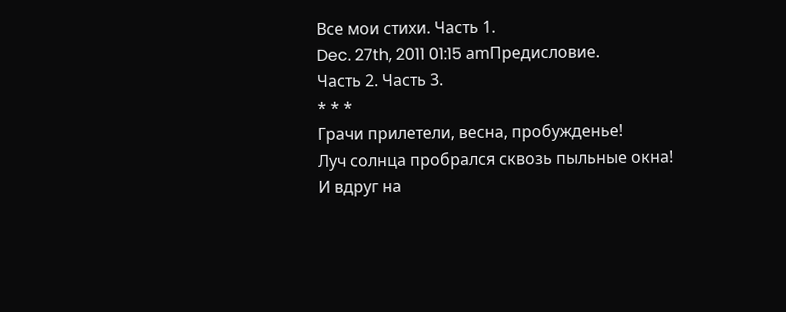Все мои стихи. Часть 1.
Dec. 27th, 2011 01:15 amПредисловие.
Часть 2. Часть 3.
* * *
Грачи прилетели, весна, пробужденье!
Луч солнца пробрался сквозь пыльные окна!
И вдруг на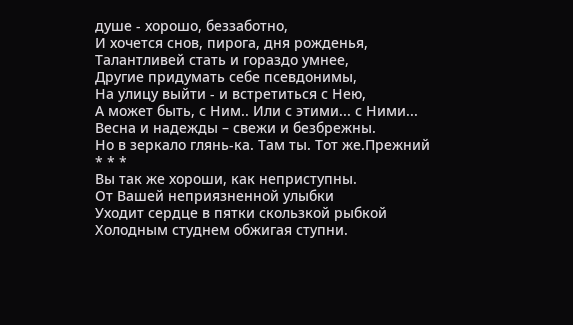душе - хорошо, беззаботно,
И хочется снов, пирога, дня рожденья,
Талантливей стать и гораздо умнее,
Другие придумать себе псевдонимы,
На улицу выйти - и встретиться с Нею,
А может быть, с Ним.. Или с этими... с Ними...
Весна и надежды – свежи и безбрежны.
Но в зеркало глянь-ка. Там ты. Тот же.Прежний
* * *
Вы так же хороши, как неприступны.
От Вашей неприязненной улыбки
Уходит сердце в пятки скользкой рыбкой
Холодным студнем обжигая ступни.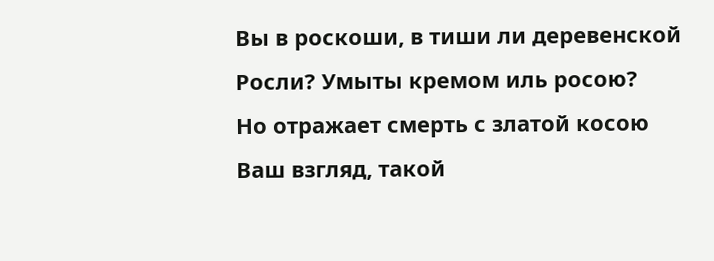Вы в роскоши, в тиши ли деревенской
Росли? Умыты кремом иль росою?
Но отражает смерть с златой косою
Ваш взгляд, такой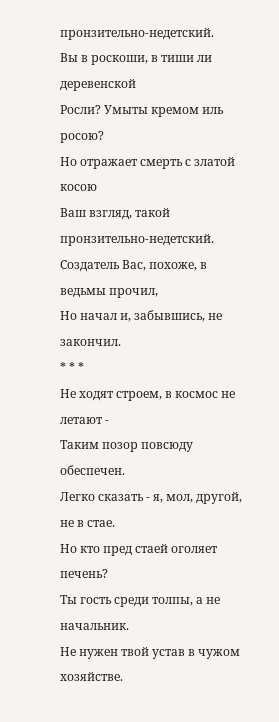пронзительно-недетский.
Вы в роскоши, в тиши ли деревенской
Росли? Умыты кремом иль росою?
Но отражает смерть с златой косою
Ваш взгляд, такой пронзительно-недетский.
Создатель Вас, похоже, в ведьмы прочил,
Но начал и, забывшись, не закончил.
* * *
Не ходят строем, в космос не летают -
Таким позор повсюду обеспечен.
Легко сказать - я, мол, другой, не в стае.
Но кто пред стаей оголяет печень?
Ты гость среди толпы, а не начальник.
Не нужен твой устав в чужом хозяйстве.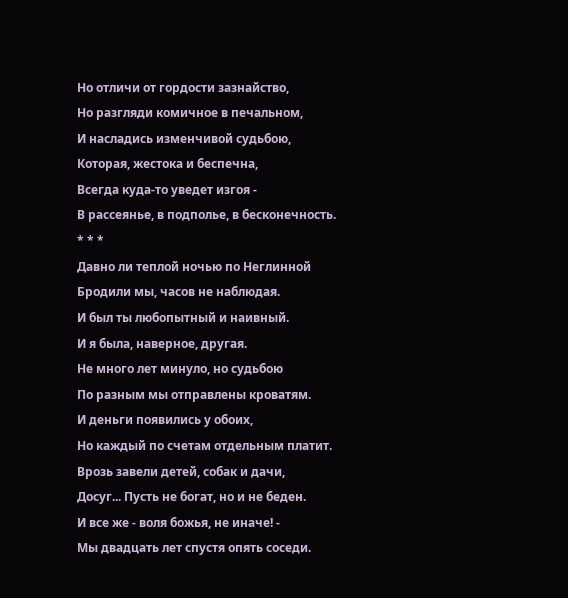Но отличи от гордости зазнайство,
Но разгляди комичное в печальном,
И насладись изменчивой судьбою,
Которая, жестока и беспечна,
Всегда куда-то уведет изгоя -
В рассеянье, в подполье, в бесконечность.
* * *
Давно ли теплой ночью по Неглинной
Бродили мы, часов не наблюдая.
И был ты любопытный и наивный.
И я была, наверное, другая.
Не много лет минуло, но судьбою
По разным мы отправлены кроватям.
И деньги появились у обоих,
Но каждый по счетам отдельным платит.
Врозь завели детей, собак и дачи,
Досуг... Пусть не богат, но и не беден.
И все же - воля божья, не иначе! -
Мы двадцать лет спустя опять соседи.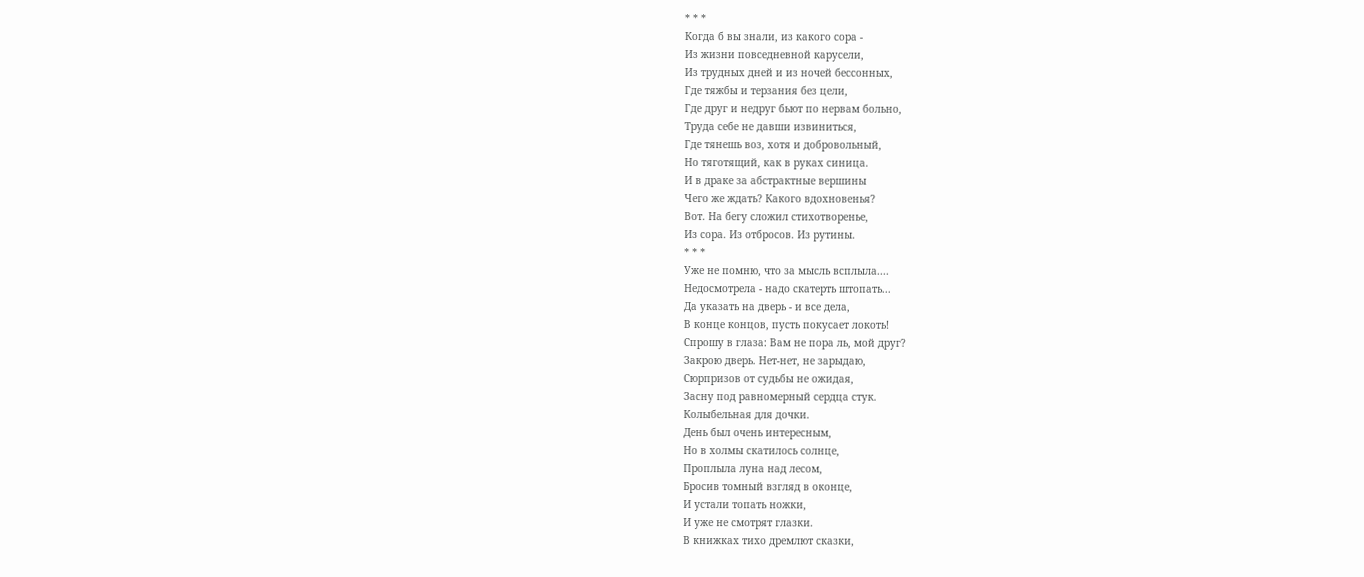* * *
Когда б вы знали, из какого сора -
Из жизни повседневной карусели,
Из трудных дней и из ночей бессонных,
Где тяжбы и терзания без цели,
Где друг и недруг бьют по нервам больно,
Труда себе не давши извиниться,
Где тянешь воз, хотя и добровольный,
Но тяготящий, как в руках синица.
И в драке за абстрактные вершины
Чего же ждать? Какого вдохновенья?
Вот. На бегу сложил стихотворенье,
Из сора. Из отбросов. Из рутины.
* * *
Уже не помню, что за мысль всплыла....
Недосмотрела - надо скатерть штопать...
Да указать на дверь - и все дела,
В конце концов, пусть покусает локоть!
Спрошу в глаза: Вам не пора ль, мой друг?
Закрою дверь. Нет-нет, не зарыдаю,
Сюрпризов от судьбы не ожидая,
Засну под равномерный сердца стук.
Колыбельная для дочки.
День был очень интересным,
Но в холмы скатилось солнце,
Проплыла луна над лесом,
Бросив томный взгляд в оконце,
И устали топать ножки,
И уже не смотрят глазки.
В книжках тихо дремлют сказки,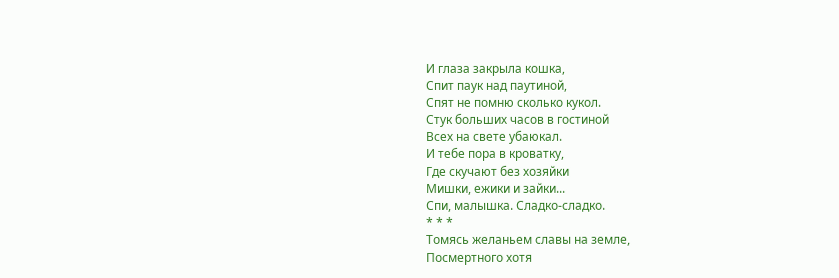И глаза закрыла кошка,
Спит паук над паутиной,
Спят не помню сколько кукол.
Стук больших часов в гостиной
Всех на свете убаюкал.
И тебе пора в кроватку,
Где скучают без хозяйки
Мишки, ежики и зайки...
Спи, малышка. Сладко-сладко.
* * *
Томясь желаньем славы на земле,
Посмертного хотя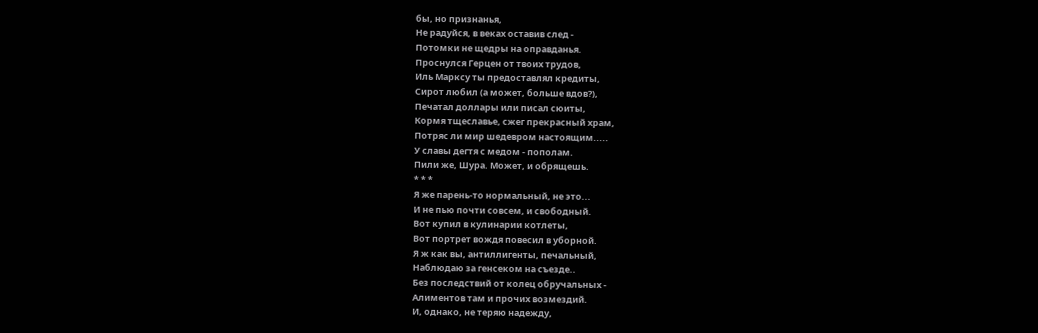бы, но признанья,
Не радуйся, в веках оставив след -
Потомки не щедры на оправданья.
Проснулся Герцен от твоих трудов,
Иль Марксу ты предоставлял кредиты,
Сирот любил (а может, больше вдов?),
Печатал доллары или писал сюиты,
Кормя тщеславье, сжег прекрасный храм,
Потряс ли мир шедевром настоящим.....
У славы дегтя с медом - пополам.
Пили же, Шура. Может, и обрящешь.
* * *
Я же парень-то нормальный, не это...
И не пью почти совсем, и свободный.
Вот купил в кулинарии котлеты,
Вот портрет вождя повесил в уборной.
Я ж как вы, антиллигенты, печальный,
Наблюдаю за генсеком на съезде..
Без последствий от колец обручальных -
Алиментов там и прочих возмездий.
И, однако, не теряю надежду,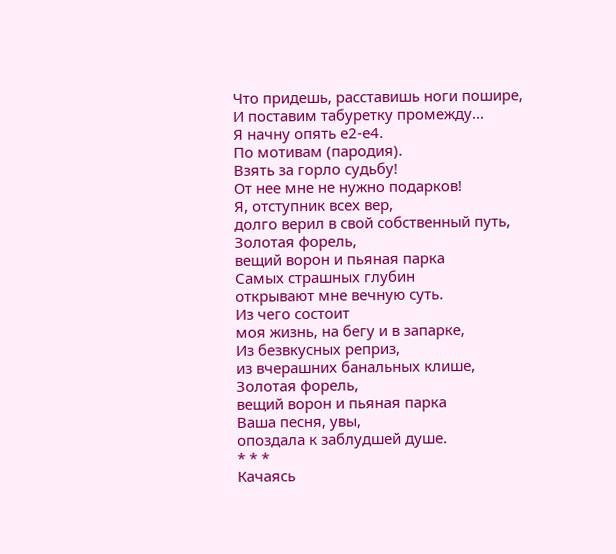Что придешь, расставишь ноги пошире,
И поставим табуретку промежду...
Я начну опять е2-е4.
По мотивам (пародия).
Взять за горло судьбу!
От нее мне не нужно подарков!
Я, отступник всех вер,
долго верил в свой собственный путь,
Золотая форель,
вещий ворон и пьяная парка
Самых страшных глубин
открывают мне вечную суть.
Из чего состоит
моя жизнь, на бегу и в запарке,
Из безвкусных реприз,
из вчерашних банальных клише,
Золотая форель,
вещий ворон и пьяная парка
Ваша песня, увы,
опоздала к заблудшей душе.
* * *
Качаясь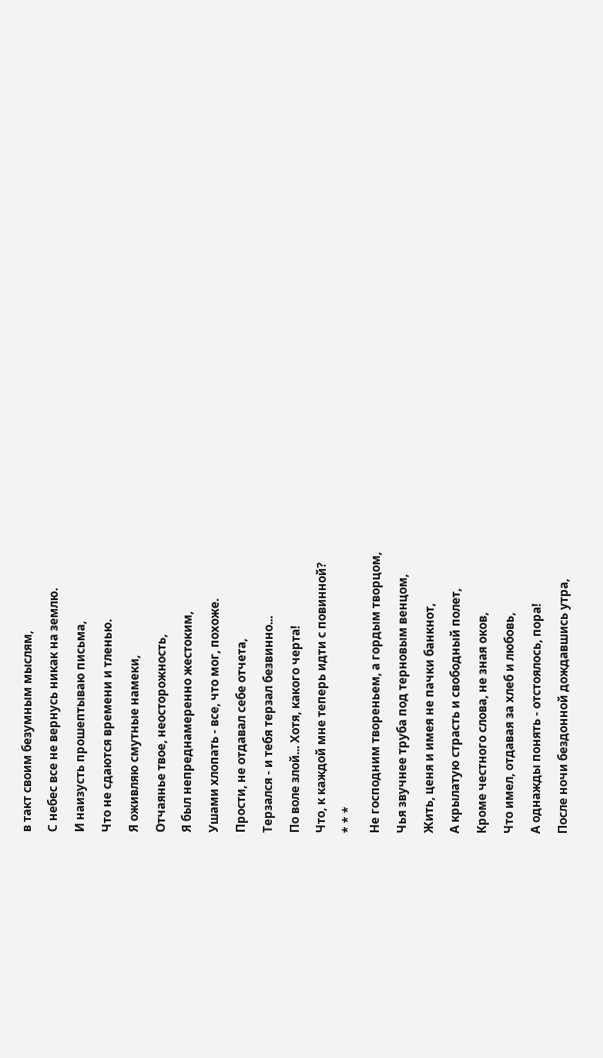в такт своим безумным мыслям,
С небес все не вернусь никак на землю.
И наизусть прошептываю письма,
Что не сдаются времени и тленью.
Я оживляю смутные намеки,
Отчаянье твое, неосторожность,
Я был непреднамеренно жестоким,
Ушами хлопать - все, что мог, похоже.
Прости, не отдавал себе отчета,
Терзался - и тебя терзал безвинно...
По воле злой... Хотя, какого черта!
Что, к каждой мне теперь идти с повинной?
* * *
Не господним твореньем, а гордым творцом,
Чья звучнее труба под терновым венцом,
Жить, ценя и имея не пачки банкнот,
А крылатую страсть и свободный полет,
Кроме честного слова, не зная оков,
Что имел, отдавая за хлеб и любовь,
А однажды понять - отстоялось, пора!
После ночи бездонной дождавшись утра,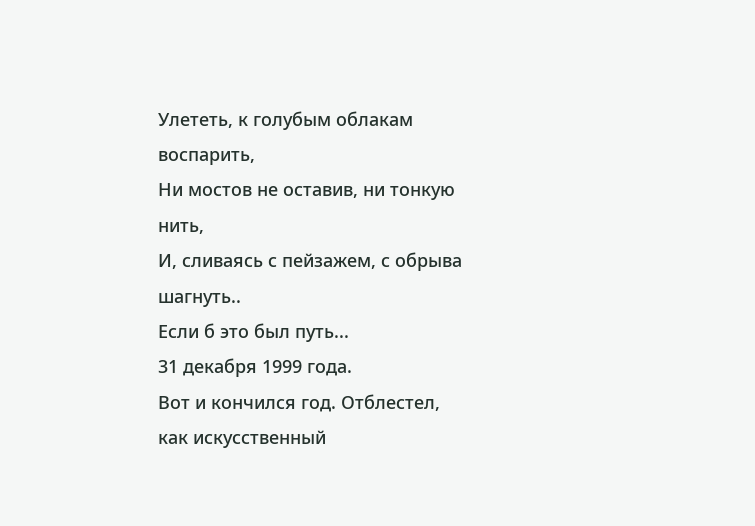Улететь, к голубым облакам воспарить,
Ни мостов не оставив, ни тонкую нить,
И, сливаясь с пейзажем, с обрыва шагнуть..
Если б это был путь...
31 декабря 1999 года.
Вот и кончился год. Отблестел, как искусственный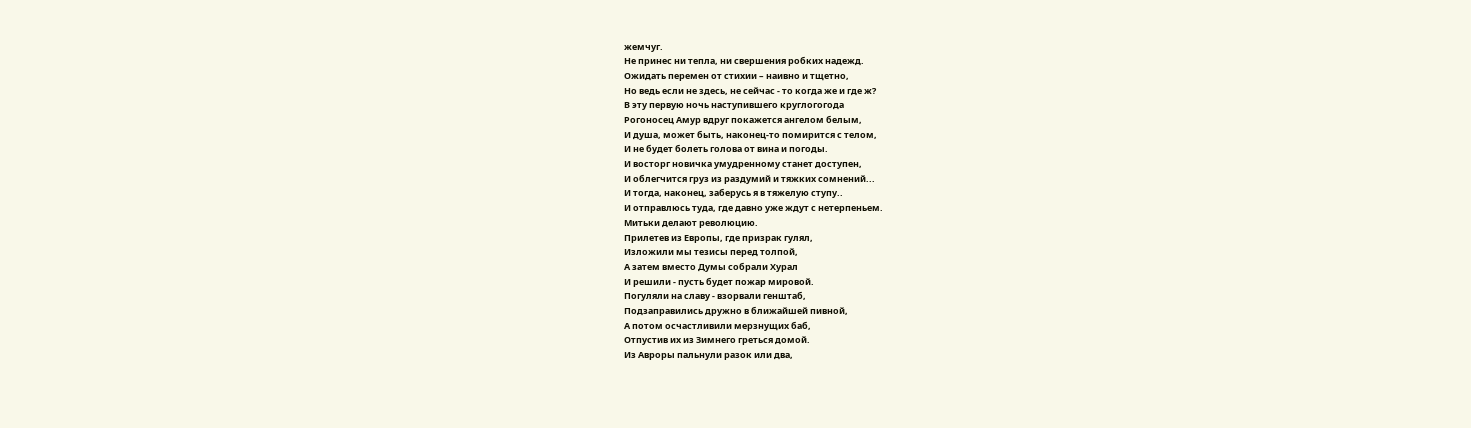жемчуг.
Не принес ни тепла, ни свершения робких надежд.
Ожидать перемен от стихии – наивно и тщетно,
Но ведь если не здесь, не сейчас - то когда же и где ж?
В эту первую ночь наступившего круглогогода
Рогоносец Амур вдруг покажется ангелом белым,
И душа, может быть, наконец-то помирится с телом,
И не будет болеть голова от вина и погоды.
И восторг новичка умудренному станет доступен,
И облегчится груз из раздумий и тяжких сомнений...
И тогда, наконец, заберусь я в тяжелую ступу..
И отправлюсь туда, где давно уже ждут с нетерпеньем.
Митьки делают революцию.
Прилетев из Европы, где призрак гулял,
Изложили мы тезисы перед толпой,
А затем вместо Думы собрали Хурал
И решили - пусть будет пожар мировой.
Погуляли на славу - взорвали генштаб,
Подзаправились дружно в ближайшей пивной,
А потом осчастливили мерзнущих баб,
Отпустив их из Зимнего греться домой.
Из Авроры пальнули разок или два,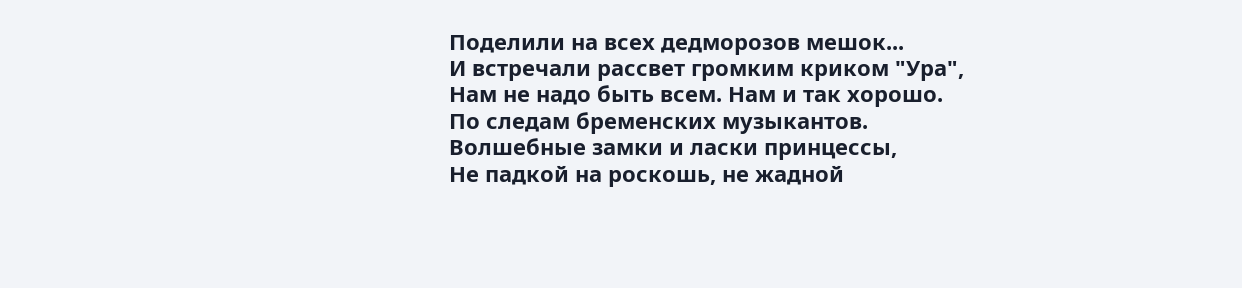Поделили на всех дедморозов мешок...
И встречали рассвет громким криком "Ура",
Нам не надо быть всем. Нам и так хорошо.
По следам бременских музыкантов.
Волшебные замки и ласки принцессы,
Не падкой на роскошь, не жадной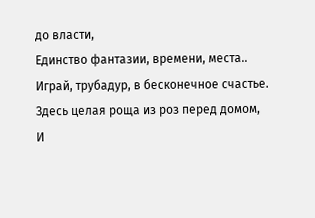до власти,
Единство фантазии, времени, места..
Играй, трубадур, в бесконечное счастье.
Здесь целая роща из роз перед домом,
И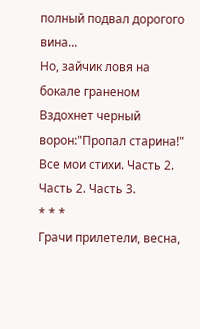полный подвал дорогого вина...
Но, зайчик ловя на бокале граненом
Вздохнет черный ворон:"Пропал старина!"
Все мои стихи. Часть 2.
Часть 2. Часть 3.
* * *
Грачи прилетели, весна,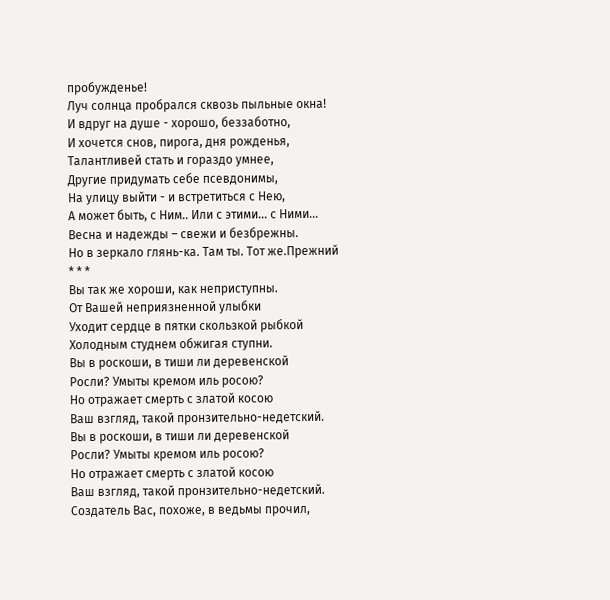пробужденье!
Луч солнца пробрался сквозь пыльные окна!
И вдруг на душе - хорошо, беззаботно,
И хочется снов, пирога, дня рожденья,
Талантливей стать и гораздо умнее,
Другие придумать себе псевдонимы,
На улицу выйти - и встретиться с Нею,
А может быть, с Ним.. Или с этими... с Ними...
Весна и надежды – свежи и безбрежны.
Но в зеркало глянь-ка. Там ты. Тот же.Прежний
* * *
Вы так же хороши, как неприступны.
От Вашей неприязненной улыбки
Уходит сердце в пятки скользкой рыбкой
Холодным студнем обжигая ступни.
Вы в роскоши, в тиши ли деревенской
Росли? Умыты кремом иль росою?
Но отражает смерть с златой косою
Ваш взгляд, такой пронзительно-недетский.
Вы в роскоши, в тиши ли деревенской
Росли? Умыты кремом иль росою?
Но отражает смерть с златой косою
Ваш взгляд, такой пронзительно-недетский.
Создатель Вас, похоже, в ведьмы прочил,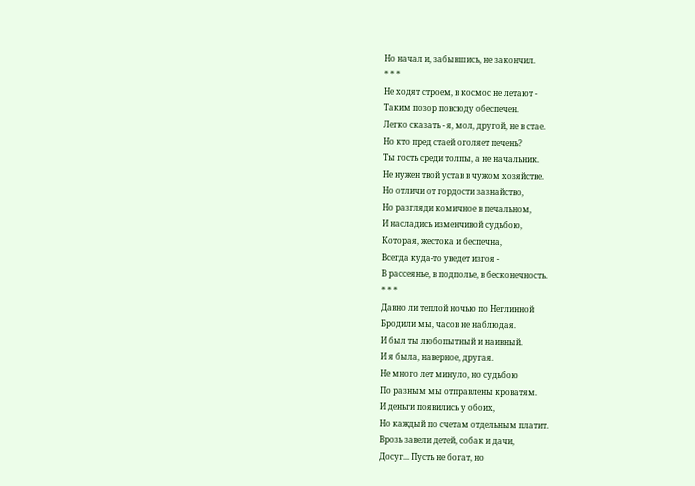Но начал и, забывшись, не закончил.
* * *
Не ходят строем, в космос не летают -
Таким позор повсюду обеспечен.
Легко сказать - я, мол, другой, не в стае.
Но кто пред стаей оголяет печень?
Ты гость среди толпы, а не начальник.
Не нужен твой устав в чужом хозяйстве.
Но отличи от гордости зазнайство,
Но разгляди комичное в печальном,
И насладись изменчивой судьбою,
Которая, жестока и беспечна,
Всегда куда-то уведет изгоя -
В рассеянье, в подполье, в бесконечность.
* * *
Давно ли теплой ночью по Неглинной
Бродили мы, часов не наблюдая.
И был ты любопытный и наивный.
И я была, наверное, другая.
Не много лет минуло, но судьбою
По разным мы отправлены кроватям.
И деньги появились у обоих,
Но каждый по счетам отдельным платит.
Врозь завели детей, собак и дачи,
Досуг... Пусть не богат, но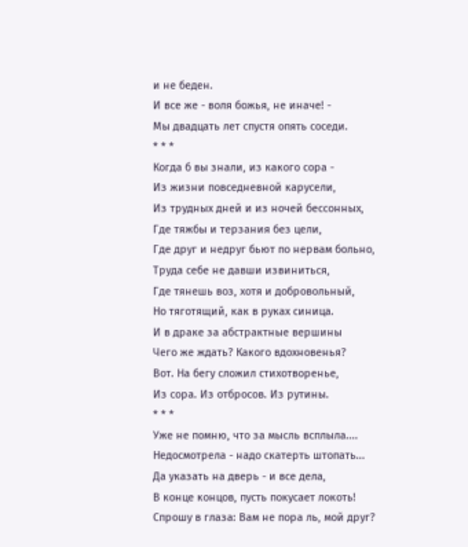и не беден.
И все же - воля божья, не иначе! -
Мы двадцать лет спустя опять соседи.
* * *
Когда б вы знали, из какого сора -
Из жизни повседневной карусели,
Из трудных дней и из ночей бессонных,
Где тяжбы и терзания без цели,
Где друг и недруг бьют по нервам больно,
Труда себе не давши извиниться,
Где тянешь воз, хотя и добровольный,
Но тяготящий, как в руках синица.
И в драке за абстрактные вершины
Чего же ждать? Какого вдохновенья?
Вот. На бегу сложил стихотворенье,
Из сора. Из отбросов. Из рутины.
* * *
Уже не помню, что за мысль всплыла....
Недосмотрела - надо скатерть штопать...
Да указать на дверь - и все дела,
В конце концов, пусть покусает локоть!
Спрошу в глаза: Вам не пора ль, мой друг?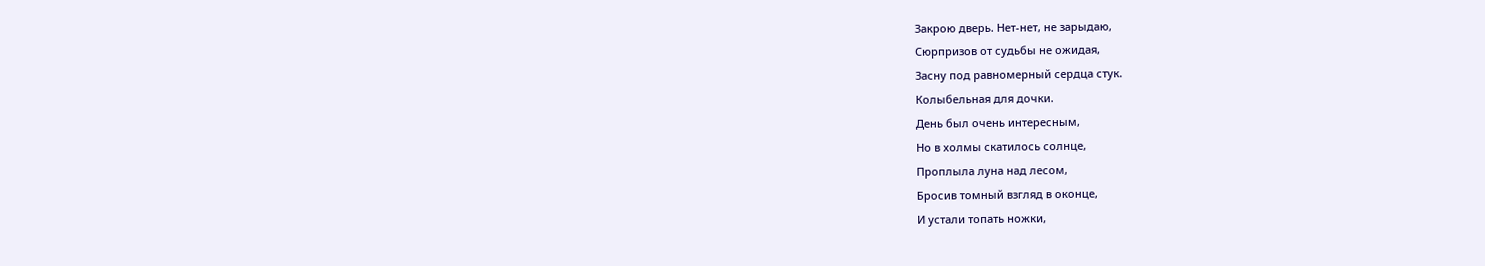Закрою дверь. Нет-нет, не зарыдаю,
Сюрпризов от судьбы не ожидая,
Засну под равномерный сердца стук.
Колыбельная для дочки.
День был очень интересным,
Но в холмы скатилось солнце,
Проплыла луна над лесом,
Бросив томный взгляд в оконце,
И устали топать ножки,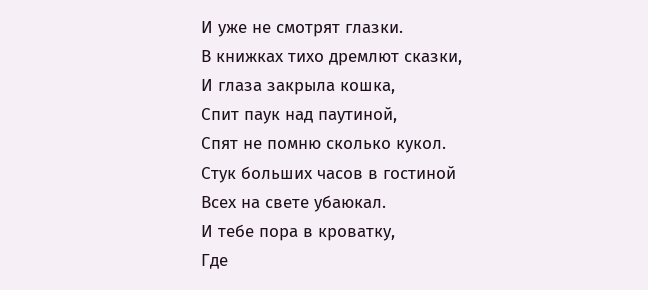И уже не смотрят глазки.
В книжках тихо дремлют сказки,
И глаза закрыла кошка,
Спит паук над паутиной,
Спят не помню сколько кукол.
Стук больших часов в гостиной
Всех на свете убаюкал.
И тебе пора в кроватку,
Где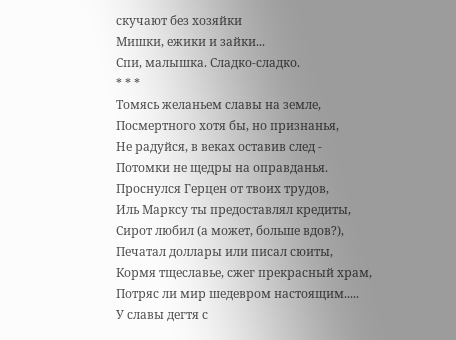скучают без хозяйки
Мишки, ежики и зайки...
Спи, малышка. Сладко-сладко.
* * *
Томясь желаньем славы на земле,
Посмертного хотя бы, но признанья,
Не радуйся, в веках оставив след -
Потомки не щедры на оправданья.
Проснулся Герцен от твоих трудов,
Иль Марксу ты предоставлял кредиты,
Сирот любил (а может, больше вдов?),
Печатал доллары или писал сюиты,
Кормя тщеславье, сжег прекрасный храм,
Потряс ли мир шедевром настоящим.....
У славы дегтя с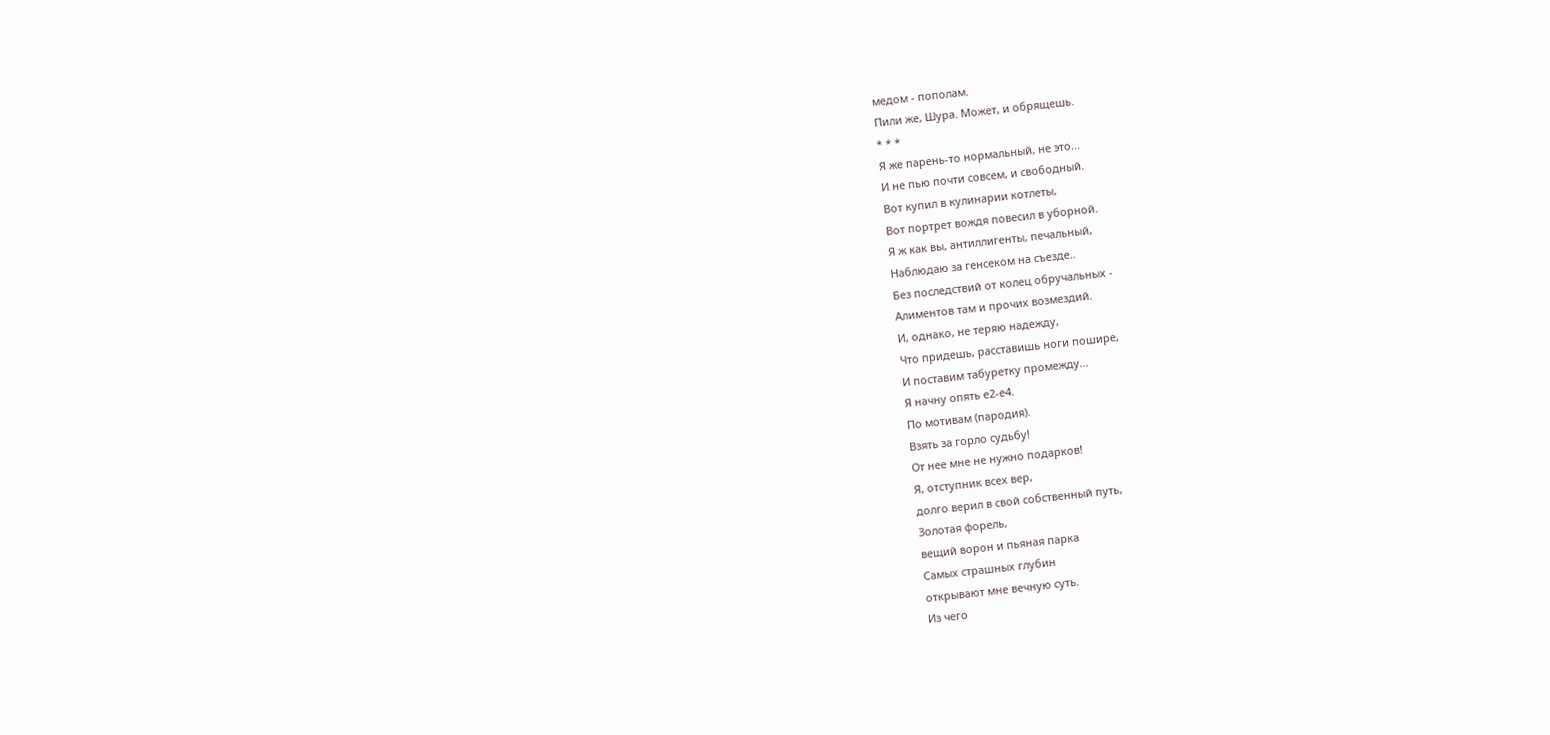медом - пополам.
Пили же, Шура. Может, и обрящешь.
* * *
Я же парень-то нормальный, не это...
И не пью почти совсем, и свободный.
Вот купил в кулинарии котлеты,
Вот портрет вождя повесил в уборной.
Я ж как вы, антиллигенты, печальный,
Наблюдаю за генсеком на съезде..
Без последствий от колец обручальных -
Алиментов там и прочих возмездий.
И, однако, не теряю надежду,
Что придешь, расставишь ноги пошире,
И поставим табуретку промежду...
Я начну опять е2-е4.
По мотивам (пародия).
Взять за горло судьбу!
От нее мне не нужно подарков!
Я, отступник всех вер,
долго верил в свой собственный путь,
Золотая форель,
вещий ворон и пьяная парка
Самых страшных глубин
открывают мне вечную суть.
Из чего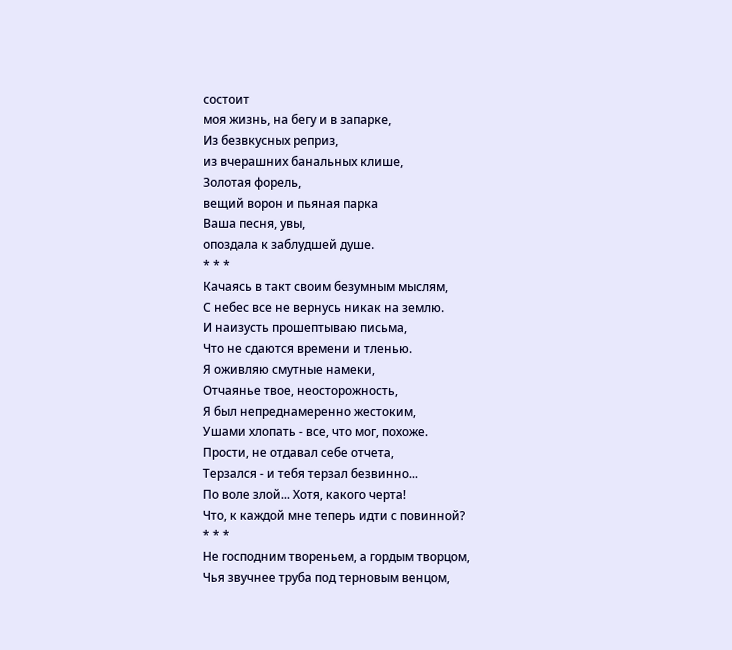состоит
моя жизнь, на бегу и в запарке,
Из безвкусных реприз,
из вчерашних банальных клише,
Золотая форель,
вещий ворон и пьяная парка
Ваша песня, увы,
опоздала к заблудшей душе.
* * *
Качаясь в такт своим безумным мыслям,
С небес все не вернусь никак на землю.
И наизусть прошептываю письма,
Что не сдаются времени и тленью.
Я оживляю смутные намеки,
Отчаянье твое, неосторожность,
Я был непреднамеренно жестоким,
Ушами хлопать - все, что мог, похоже.
Прости, не отдавал себе отчета,
Терзался - и тебя терзал безвинно...
По воле злой... Хотя, какого черта!
Что, к каждой мне теперь идти с повинной?
* * *
Не господним твореньем, а гордым творцом,
Чья звучнее труба под терновым венцом,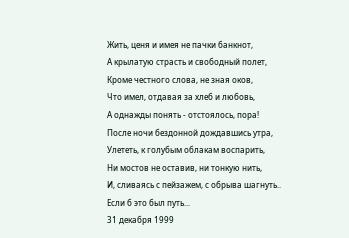Жить, ценя и имея не пачки банкнот,
А крылатую страсть и свободный полет,
Кроме честного слова, не зная оков,
Что имел, отдавая за хлеб и любовь,
А однажды понять - отстоялось, пора!
После ночи бездонной дождавшись утра,
Улететь, к голубым облакам воспарить,
Ни мостов не оставив, ни тонкую нить,
И, сливаясь с пейзажем, с обрыва шагнуть..
Если б это был путь...
31 декабря 1999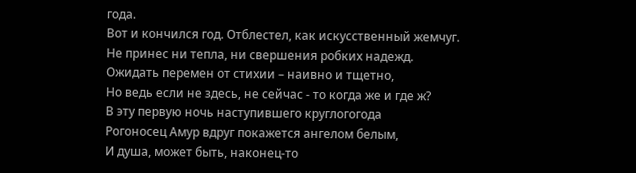года.
Вот и кончился год. Отблестел, как искусственный жемчуг.
Не принес ни тепла, ни свершения робких надежд.
Ожидать перемен от стихии – наивно и тщетно,
Но ведь если не здесь, не сейчас - то когда же и где ж?
В эту первую ночь наступившего круглогогода
Рогоносец Амур вдруг покажется ангелом белым,
И душа, может быть, наконец-то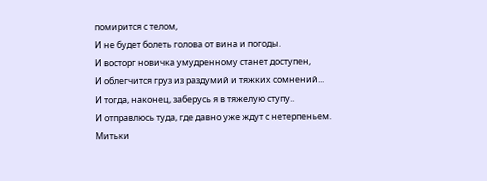помирится с телом,
И не будет болеть голова от вина и погоды.
И восторг новичка умудренному станет доступен,
И облегчится груз из раздумий и тяжких сомнений...
И тогда, наконец, заберусь я в тяжелую ступу..
И отправлюсь туда, где давно уже ждут с нетерпеньем.
Митьки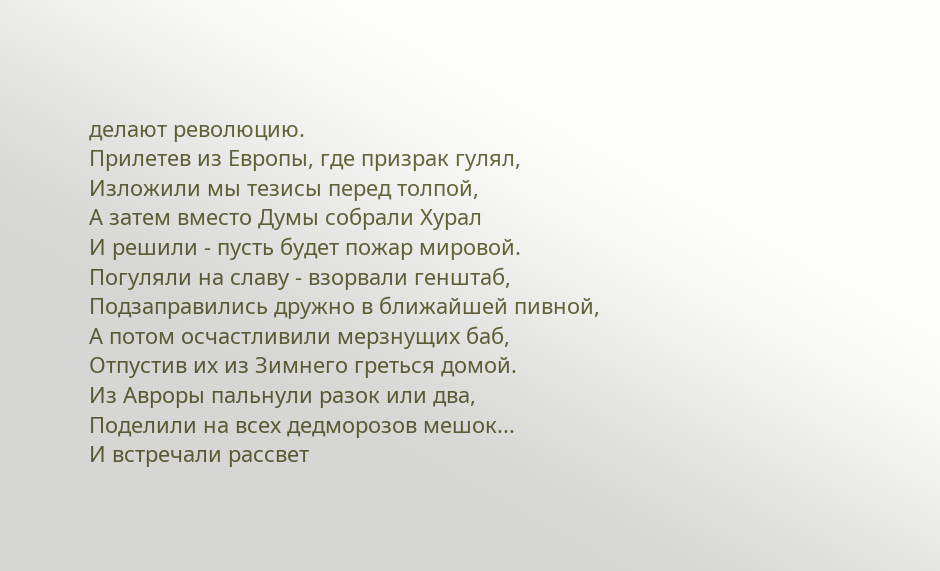делают революцию.
Прилетев из Европы, где призрак гулял,
Изложили мы тезисы перед толпой,
А затем вместо Думы собрали Хурал
И решили - пусть будет пожар мировой.
Погуляли на славу - взорвали генштаб,
Подзаправились дружно в ближайшей пивной,
А потом осчастливили мерзнущих баб,
Отпустив их из Зимнего греться домой.
Из Авроры пальнули разок или два,
Поделили на всех дедморозов мешок...
И встречали рассвет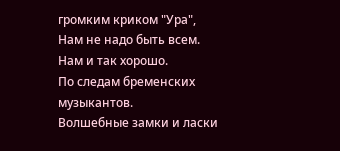громким криком "Ура",
Нам не надо быть всем. Нам и так хорошо.
По следам бременских музыкантов.
Волшебные замки и ласки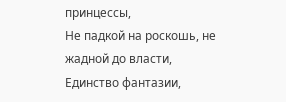принцессы,
Не падкой на роскошь, не жадной до власти,
Единство фантазии,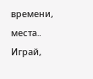времени, места..
Играй,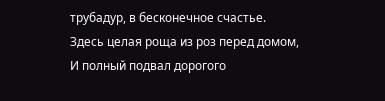трубадур, в бесконечное счастье.
Здесь целая роща из роз перед домом,
И полный подвал дорогого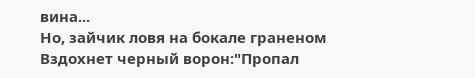вина...
Но, зайчик ловя на бокале граненом
Вздохнет черный ворон:"Пропал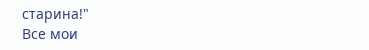старина!"
Все мои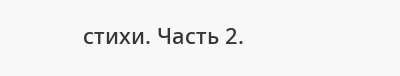стихи. Часть 2.